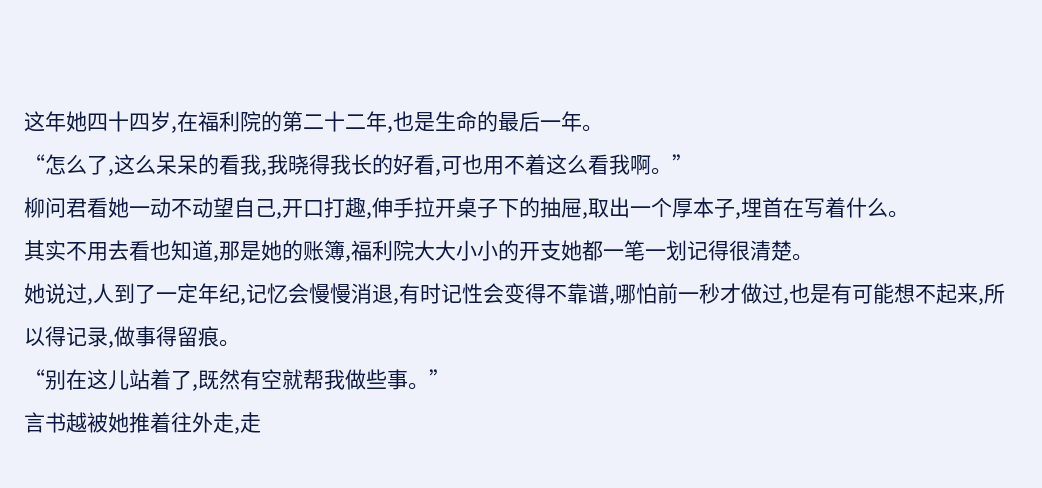这年她四十四岁,在福利院的第二十二年,也是生命的最后一年。
“怎么了,这么呆呆的看我,我晓得我长的好看,可也用不着这么看我啊。”
柳问君看她一动不动望自己,开口打趣,伸手拉开桌子下的抽屉,取出一个厚本子,埋首在写着什么。
其实不用去看也知道,那是她的账簿,福利院大大小小的开支她都一笔一划记得很清楚。
她说过,人到了一定年纪,记忆会慢慢消退,有时记性会变得不靠谱,哪怕前一秒才做过,也是有可能想不起来,所以得记录,做事得留痕。
“别在这儿站着了,既然有空就帮我做些事。”
言书越被她推着往外走,走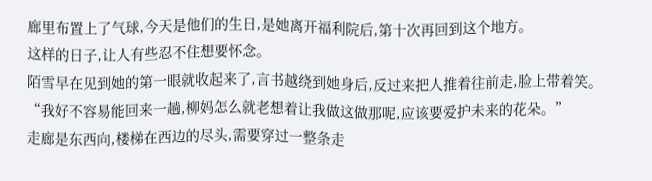廊里布置上了气球,今天是他们的生日,是她离开福利院后,第十次再回到这个地方。
这样的日子,让人有些忍不住想要怀念。
陌雪早在见到她的第一眼就收起来了,言书越绕到她身后,反过来把人推着往前走,脸上带着笑。
“我好不容易能回来一趟,柳妈怎么就老想着让我做这做那呢,应该要爱护未来的花朵。”
走廊是东西向,楼梯在西边的尽头,需要穿过一整条走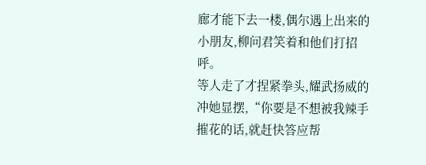廊才能下去一楼,偶尔遇上出来的小朋友,柳问君笑着和他们打招呼。
等人走了才捏紧拳头,耀武扬威的冲她显摆,“你要是不想被我辣手摧花的话,就赶快答应帮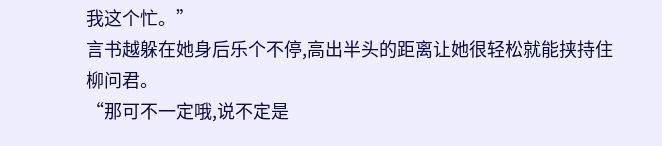我这个忙。”
言书越躲在她身后乐个不停,高出半头的距离让她很轻松就能挟持住柳问君。
“那可不一定哦,说不定是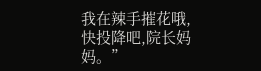我在辣手摧花哦,快投降吧,院长妈妈。”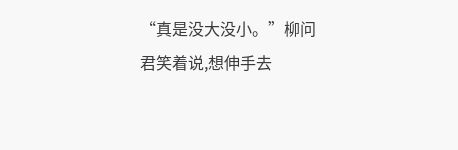“真是没大没小。”柳问君笑着说,想伸手去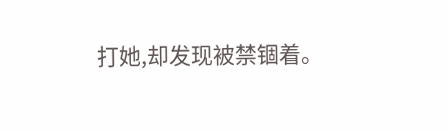打她,却发现被禁锢着。